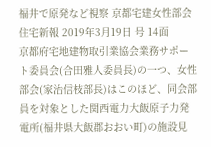福井で原発など視察 京都宅建女性部会
住宅新報 2019年3月19日 号 14面
京都府宅地建物取引業協会業務サポート委員会(合田雅人委員長)の一つ、女性部会(家治信枝部長)はこのほど、同会部員を対象とした関西電力大飯原子力発電所(福井県大飯郡おおい町)の施設見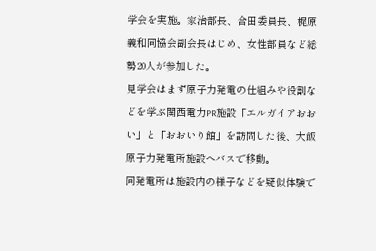学会を実施。家治部長、合田委員長、梶原義和同協会副会長はじめ、女性部員など総勢20人が参加した。
見学会はまず原子力発電の仕組みや役割などを学ぶ関西電力PR施設「エルガイアおおい」と「おおいり館」を訪問した後、大飯原子力発電所施設へバスで移動。
同発電所は施設内の様子などを疑似体験で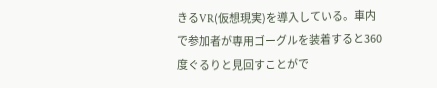きるVR(仮想現実)を導入している。車内で参加者が専用ゴーグルを装着すると360度ぐるりと見回すことがで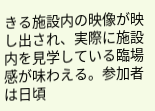きる施設内の映像が映し出され、実際に施設内を見学している臨場感が味わえる。参加者は日頃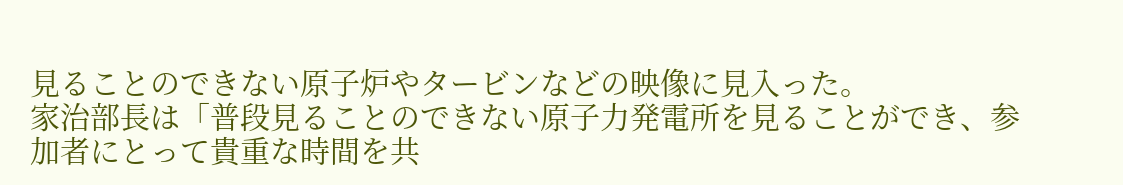見ることのできない原子炉やタービンなどの映像に見入った。
家治部長は「普段見ることのできない原子力発電所を見ることができ、参加者にとって貴重な時間を共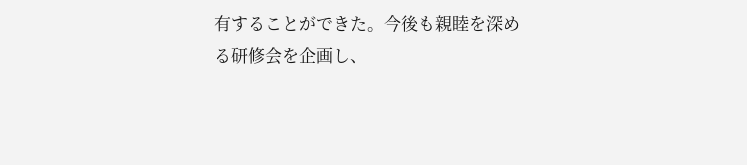有することができた。今後も親睦を深める研修会を企画し、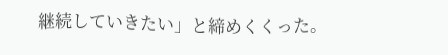継続していきたい」と締めくくった。